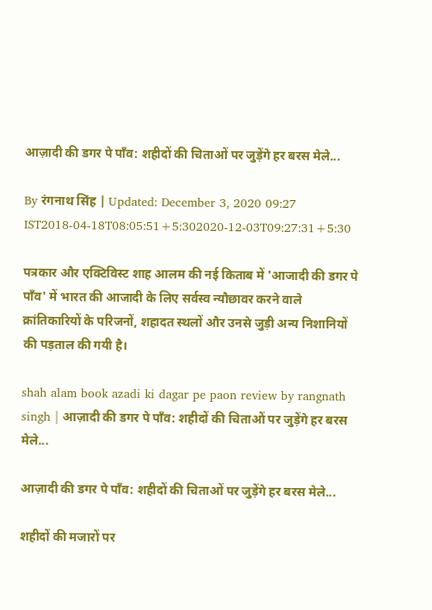आज़ादी की डगर पे पाँव: शहीदों की चिताओं पर जुड़ेंगे हर बरस मेले...

By रंगनाथ सिंह | Updated: December 3, 2020 09:27 IST2018-04-18T08:05:51+5:302020-12-03T09:27:31+5:30

पत्रकार और एक्टिविस्ट शाह आलम की नई किताब में 'आजादी की डगर पे पाँव' में भारत की आजादी के लिए सर्वस्व न्यौछावर करने वाले क्रांतिकारियों के परिजनों, शहादत स्थलों और उनसे जुड़ी अन्य निशानियों की पड़ताल की गयी है।

shah alam book azadi ki dagar pe paon review by rangnath singh | आज़ादी की डगर पे पाँव: शहीदों की चिताओं पर जुड़ेंगे हर बरस मेले...

आज़ादी की डगर पे पाँव: शहीदों की चिताओं पर जुड़ेंगे हर बरस मेले...

शहीदों की मजारों पर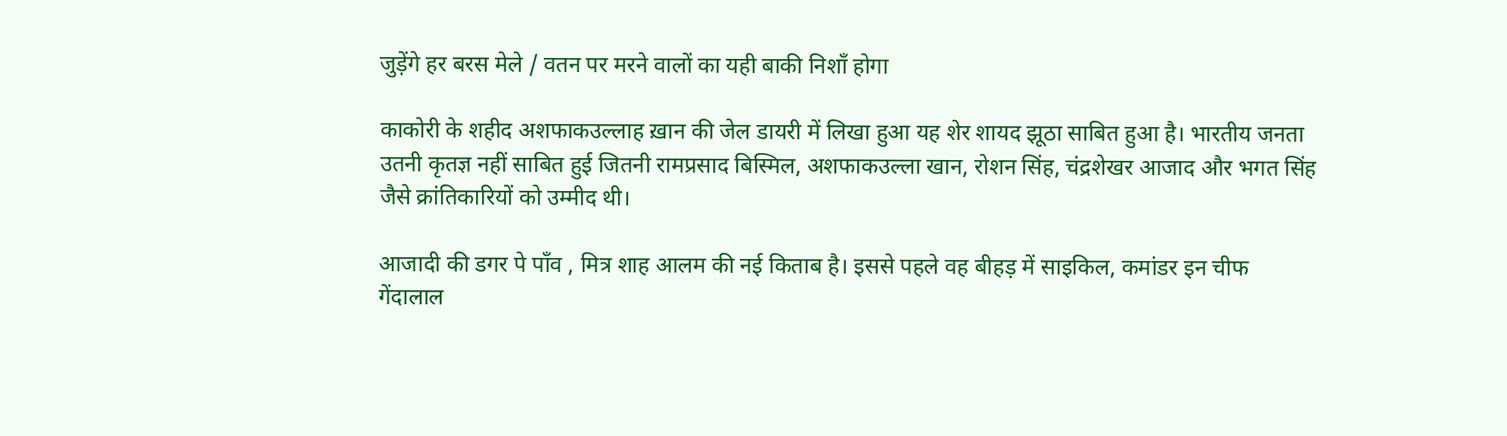जुड़ेंगे हर बरस मेले / वतन पर मरने वालों का यही बाकी निशाँ होगा

काकोरी के शहीद अशफाकउल्लाह ख़ान की जेल डायरी में लिखा हुआ यह शेर शायद झूठा साबित हुआ है। भारतीय जनता उतनी कृतज्ञ नहीं साबित हुई जितनी रामप्रसाद बिस्मिल, अशफाकउल्ला खान, रोशन सिंह, चंद्रशेखर आजाद और भगत सिंह जैसे क्रांतिकारियों को उम्मीद थी।

आजादी की डगर पे पाँव , मित्र शाह आलम की नई किताब है। इससे पहले वह बीहड़ में साइकिल, कमांडर इन चीफ गेंदालाल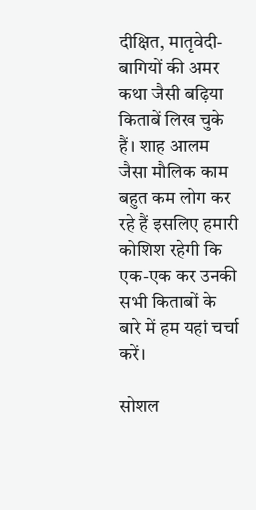दीक्षित, मातृवेदी-बागियों की अमर कथा जैसी बढ़िया किताबें लिख चुके हैं। शाह आलम जैसा मौलिक काम बहुत कम लोग कर रहे हैं इसलिए हमारी कोशिश रहेगी कि एक-एक कर उनकी सभी किताबों के बारे में हम यहां चर्चा करें।

सोशल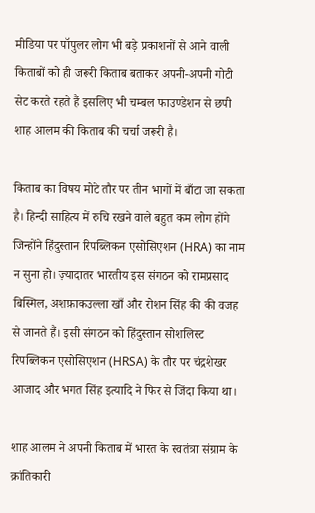मीडिया पर पॉपुलर लोग भी बड़े प्रकाशनों से आने वाली किताबों को ही जरूरी किताब बताकर अपनी-अपनी गोटी सेट करते रहते हैं इसलिए भी चम्बल फाउण्डेशन से छपी शाह आलम की किताब की चर्चा जरूरी है।

किताब का विषय मोटे तौर पर तीन भागों में बाँटा जा सकता है। हिन्दी साहित्य में रुचि रखने वाले बहुत कम लोग होंगे जिन्होंने हिंदुस्तान रिपब्लिकन एसोसिएशन (HRA) का नाम न सुना हो। ज़्यादातर भारतीय इस संगठन को रामप्रसाद बिस्मिल, अशफ़ाकउल्ला खाँ और रोशन सिंह की की वजह से जानते हैं। इसी संगठन को हिंदुस्तान सोशलिस्ट रिपब्लिकन एसोसिएशन (HRSA) के तौर पर चंद्रशेखर आजाद और भगत सिंह इत्यादि ने फिर से जिंदा किया था।

शाह आलम ने अपनी किताब में भारत के स्वतंत्रा संग्राम के क्रांतिकारी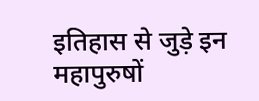इतिहास से जुड़े इन महापुरुषों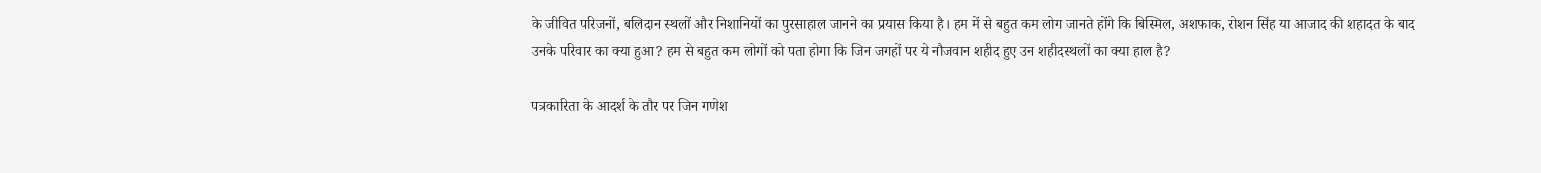के जीवित परिजनों, बलिदान स्थलों और निशानियों का पुरसाहाल जानने का प्रयास किया है। हम में से बहुत कम लोग जानते होंगे कि बिस्मिल, अशफाक, रोशन सिंह या आजाद की शहादत के बाद उनके परिवार का क्या हुआ? हम से बहुत कम लोगों को पता होगा कि जिन जगहों पर ये नौजवान शहीद हुए उन शहीदस्थलों का क्या हाल है?

पत्रकारिता के आदर्श के तौर पर जिन गणेश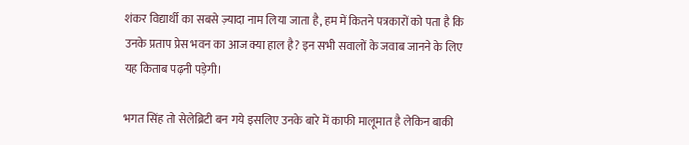शंकर विद्यार्थी का सबसे ज़्यादा नाम लिया जाता है, हम में कितने पत्रकारों को पता है कि उनके प्रताप प्रेस भवन का आज क्या हाल है? इन सभी सवालों के जवाब जानने के लिए यह किताब पढ़नी पड़ेगी।

भगत सिंह तो सेलेब्रिटी बन गये इसलिए उनके बारे में काफी मालूमात है लेकिन बाकी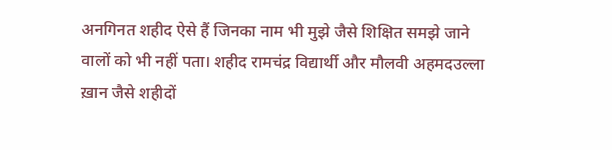अनगिनत शहीद ऐसे हैं जिनका नाम भी मुझे जैसे शिक्षित समझे जाने वालों को भी नहीं पता। शहीद रामचंद्र विद्यार्थी और मौलवी अहमदउल्ला ख़ान जैसे शहीदों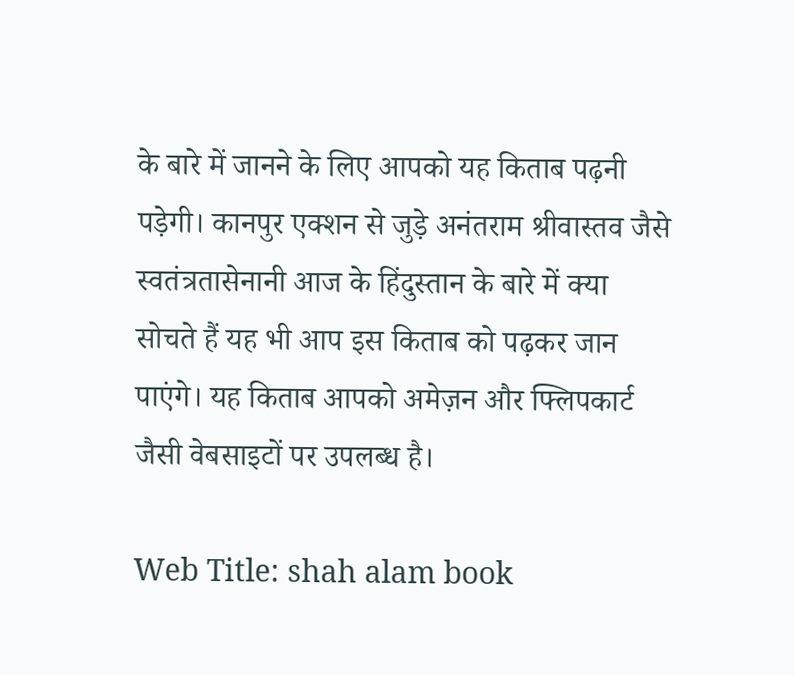के बारे में जानने के लिए आपको यह किताब पढ़नी पड़ेगी। कानपुर एक्शन से जुड़े अनंतराम श्रीवास्तव जैसे स्वतंत्रतासेनानी आज के हिंदुस्तान के बारे में क्या सोचते हैं यह भी आप इस किताब को पढ़कर जान पाएंगे। यह किताब आपको अमेज़न और फ्लिपकार्ट जैसी वेबसाइटों पर उपलब्ध है।

Web Title: shah alam book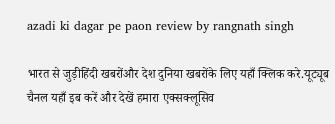azadi ki dagar pe paon review by rangnath singh

भारत से जुड़ीहिंदी खबरोंऔर देश दुनिया खबरोंके लिए यहाँ क्लिक करे.यूट्यूब चैनल यहाँ इब करें और देखें हमारा एक्सक्लूसिव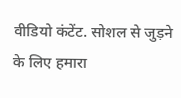वीडियो कंटेंट. सोशल से जुड़ने के लिए हमारा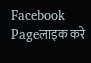Facebook Pageलाइक करे